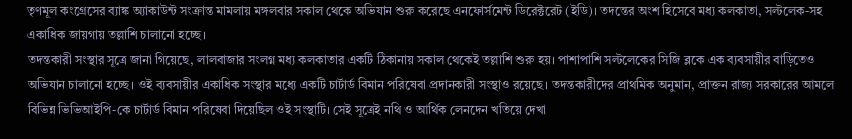তৃণমূল কংগ্রেসের ব্যাঙ্ক অ্যাকাউন্ট সংক্রান্ত মামলায় মঙ্গলবার সকাল থেকে অভিযান শুরু করেছে এনফোর্সমেন্ট ডিরেক্টরেট (ইডি)। তদন্তের অংশ হিসেবে মধ্য কলকাতা, সল্টলেক-সহ একাধিক জায়গায় তল্লাশি চালানো হচ্ছে।
তদন্তকারী সংস্থার সূত্রে জানা গিয়েছে, লালবাজার সংলগ্ন মধ্য কলকাতার একটি ঠিকানায় সকাল থেকেই তল্লাশি শুরু হয়। পাশাপাশি সল্টলেকের সিজি ব্লকে এক ব্যবসায়ীর বাড়িতেও অভিযান চালানো হচ্ছে। ওই ব্যবসায়ীর একাধিক সংস্থার মধ্যে একটি চার্টার্ড বিমান পরিষেবা প্রদানকারী সংস্থাও রয়েছে। তদন্তকারীদের প্রাথমিক অনুমান, প্রাক্তন রাজ্য সরকারের আমলে বিভিন্ন ভিভিআইপি-কে চার্টার্ড বিমান পরিষেবা দিয়েছিল ওই সংস্থাটি। সেই সূত্রেই নথি ও আর্থিক লেনদেন খতিয়ে দেখা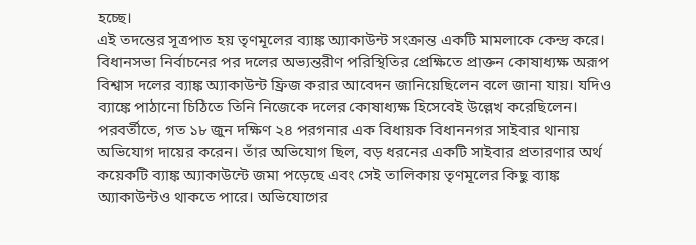হচ্ছে।
এই তদন্তের সূত্রপাত হয় তৃণমূলের ব্যাঙ্ক অ্যাকাউন্ট সংক্রান্ত একটি মামলাকে কেন্দ্র করে। বিধানসভা নির্বাচনের পর দলের অভ্যন্তরীণ পরিস্থিতির প্রেক্ষিতে প্রাক্তন কোষাধ্যক্ষ অরূপ বিশ্বাস দলের ব্যাঙ্ক অ্যাকাউন্ট ফ্রিজ করার আবেদন জানিয়েছিলেন বলে জানা যায়। যদিও ব্যাঙ্কে পাঠানো চিঠিতে তিনি নিজেকে দলের কোষাধ্যক্ষ হিসেবেই উল্লেখ করেছিলেন।
পরবর্তীতে, গত ১৮ জুন দক্ষিণ ২৪ পরগনার এক বিধায়ক বিধাননগর সাইবার থানায় অভিযোগ দায়ের করেন। তাঁর অভিযোগ ছিল, বড় ধরনের একটি সাইবার প্রতারণার অর্থ কয়েকটি ব্যাঙ্ক অ্যাকাউন্টে জমা পড়েছে এবং সেই তালিকায় তৃণমূলের কিছু ব্যাঙ্ক অ্যাকাউন্টও থাকতে পারে। অভিযোগের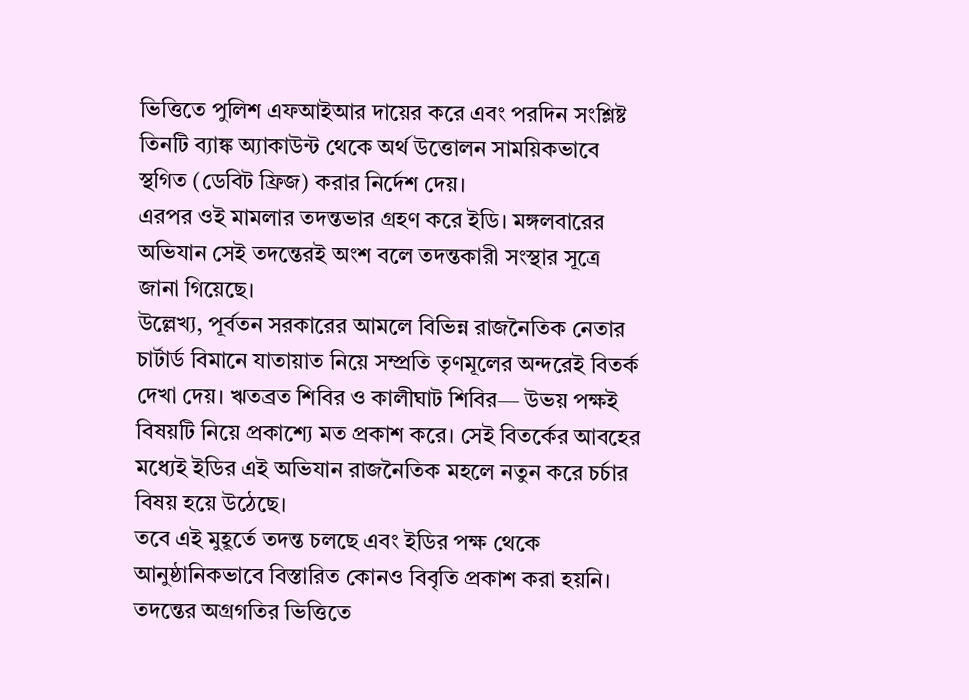ভিত্তিতে পুলিশ এফআইআর দায়ের করে এবং পরদিন সংশ্লিষ্ট তিনটি ব্যাঙ্ক অ্যাকাউন্ট থেকে অর্থ উত্তোলন সাময়িকভাবে স্থগিত (ডেবিট ফ্রিজ) করার নির্দেশ দেয়।
এরপর ওই মামলার তদন্তভার গ্রহণ করে ইডি। মঙ্গলবারের অভিযান সেই তদন্তেরই অংশ বলে তদন্তকারী সংস্থার সূত্রে জানা গিয়েছে।
উল্লেখ্য, পূর্বতন সরকারের আমলে বিভিন্ন রাজনৈতিক নেতার চার্টার্ড বিমানে যাতায়াত নিয়ে সম্প্রতি তৃণমূলের অন্দরেই বিতর্ক দেখা দেয়। ঋতব্রত শিবির ও কালীঘাট শিবির— উভয় পক্ষই বিষয়টি নিয়ে প্রকাশ্যে মত প্রকাশ করে। সেই বিতর্কের আবহের মধ্যেই ইডির এই অভিযান রাজনৈতিক মহলে নতুন করে চর্চার বিষয় হয়ে উঠেছে।
তবে এই মুহূর্তে তদন্ত চলছে এবং ইডির পক্ষ থেকে আনুষ্ঠানিকভাবে বিস্তারিত কোনও বিবৃতি প্রকাশ করা হয়নি। তদন্তের অগ্রগতির ভিত্তিতে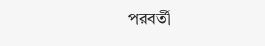পরবর্তী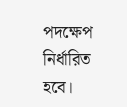পদক্ষেপ নির্ধারিত হবে।